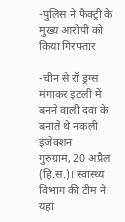-पुलिस ने फैक्ट्री के मुख्य आरोपी को किया गिरफ्तार

-चीन से रॉ ड्रग्स मंगाकर इटली में बनने वाली दवा के बनाते थे नकली इंजेक्शन
गुरुग्राम, 20 अप्रैल (हि.स.)। स्वास्थ्य विभाग की टीम ने यहां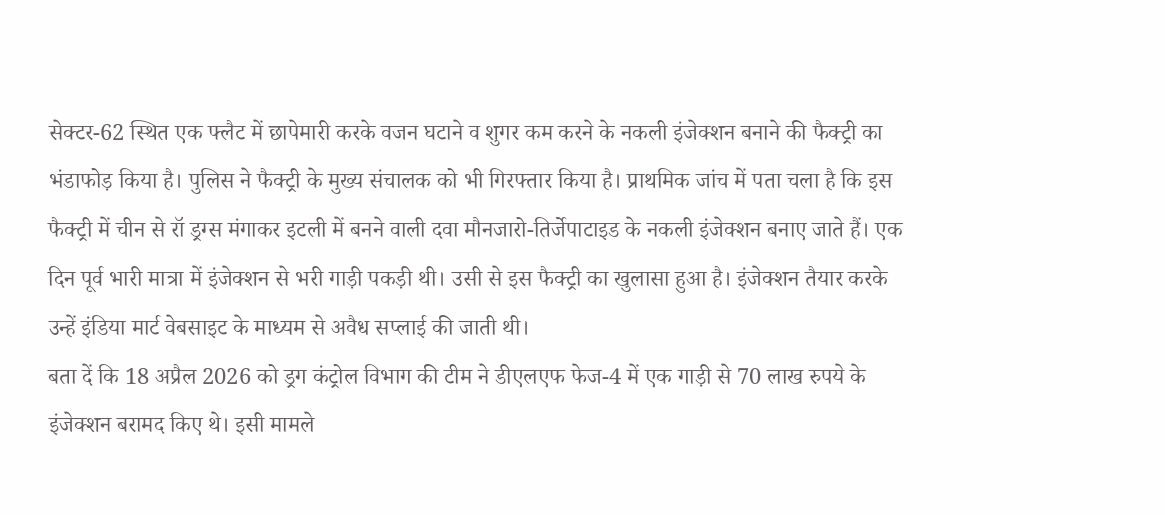सेक्टर-62 स्थित एक फ्लैट में छापेमारी करके वजन घटाने व शुगर कम करने के नकली इंजेक्शन बनाने की फैक्ट्री का भंडाफोड़ किया है। पुलिस ने फैक्ट्री के मुख्य संचालक को भी गिरफ्तार किया है। प्राथमिक जांच में पता चला है कि इस फैक्ट्री में चीन से रॉ ड्रग्स मंगाकर इटली में बनने वाली दवा मौनजारो-तिर्जेपाटाइड के नकली इंजेक्शन बनाए जाते हैं। एक दिन पूर्व भारी मात्रा में इंजेक्शन से भरी गाड़ी पकड़ी थी। उसी से इस फैक्ट्री का खुलासा हुआ है। इंजेक्शन तैयार करके उन्हें इंडिया मार्ट वेबसाइट के माध्यम से अवैध सप्लाई की जाती थी।
बता दें कि 18 अप्रैल 2026 को ड्रग कंट्रोल विभाग की टीम ने डीएलएफ फेज-4 में एक गाड़ी से 70 लाख रुपये के इंजेक्शन बरामद किए थे। इसी मामले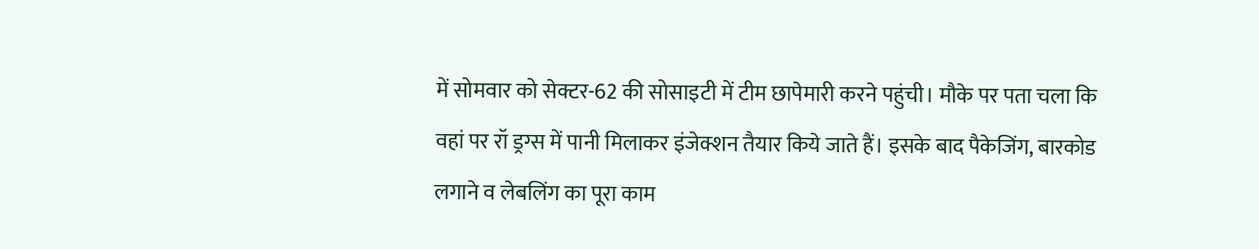में सोमवार को सेक्टर-62 की सोसाइटी में टीम छापेमारी करने पहुंची। मौके पर पता चला कि वहां पर रॉ ड्रग्स में पानी मिलाकर इंजेक्शन तैयार किये जाते हैं। इसके बाद पैकेजिंग, बारकोड लगाने व लेबलिंग का पूरा काम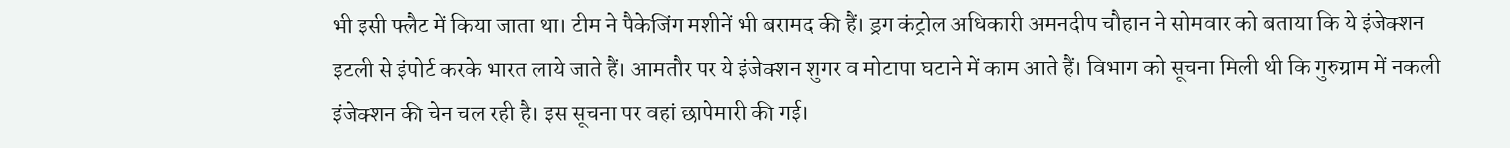भी इसी फ्लैट में किया जाता था। टीम ने पैकेजिंग मशीनें भी बरामद की हैं। ड्रग कंट्रोल अधिकारी अमनदीप चौहान ने सोमवार को बताया कि ये इंजेक्शन इटली से इंपोर्ट करके भारत लाये जाते हैं। आमतौर पर ये इंजेक्शन शुगर व मोटापा घटाने में काम आते हैं। विभाग को सूचना मिली थी कि गुरुग्राम में नकली इंजेक्शन की चेन चल रही है। इस सूचना पर वहां छापेमारी की गई।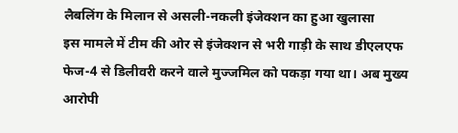लैबलिंग के मिलान से असली-नकली इंजेक्शन का हुआ खुलासा
इस मामले में टीम की ओर से इंजेक्शन से भरी गाड़ी के साथ डीएलएफ फेज-4 से डिलीवरी करने वाले मुज्जमिल को पकड़ा गया था। अब मुख्य आरोपी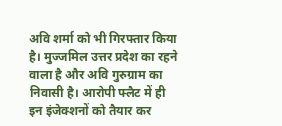अवि शर्मा को भी गिरफ्तार किया है। मुज्जमिल उत्तर प्रदेश का रहने वाला है और अवि गुरुग्राम का निवासी है। आरोपी फ्लैट में ही इन इंजेक्शनों को तैयार कर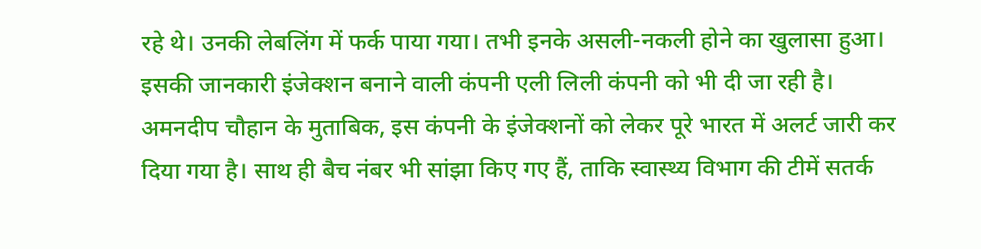रहे थे। उनकी लेबलिंग में फर्क पाया गया। तभी इनके असली-नकली होने का खुलासा हुआ। इसकी जानकारी इंजेक्शन बनाने वाली कंपनी एली लिली कंपनी को भी दी जा रही है। अमनदीप चौहान के मुताबिक, इस कंपनी के इंजेक्शनों को लेकर पूरे भारत में अलर्ट जारी कर दिया गया है। साथ ही बैच नंबर भी सांझा किए गए हैं, ताकि स्वास्थ्य विभाग की टीमें सतर्क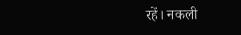रहें। नकली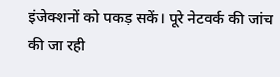इंजेक्शनों को पकड़ सकें। पूरे नेटवर्क की जांच की जा रही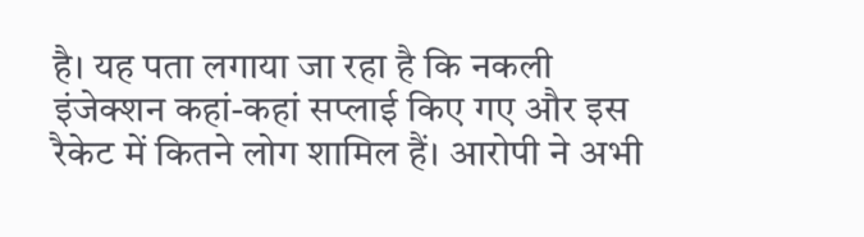है। यह पता लगाया जा रहा है कि नकली इंजेक्शन कहां-कहां सप्लाई किए गए और इस रैकेट में कितने लोग शामिल हैं। आरोपी ने अभी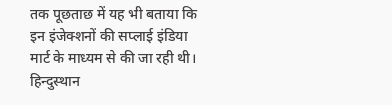तक पूछताछ में यह भी बताया कि इन इंजेक्शनों की सप्लाई इंडिया मार्ट के माध्यम से की जा रही थी।
हिन्दुस्थान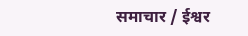समाचार / ईश्वर